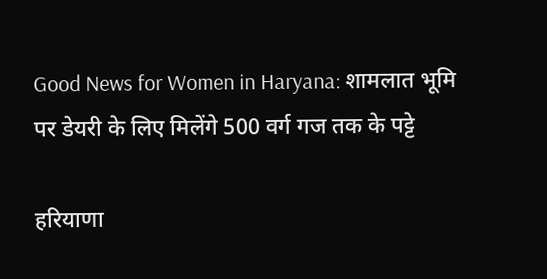Good News for Women in Haryana: शामलात भूमि पर डेयरी के लिए मिलेंगे 500 वर्ग गज तक के पट्टे

हरियाणा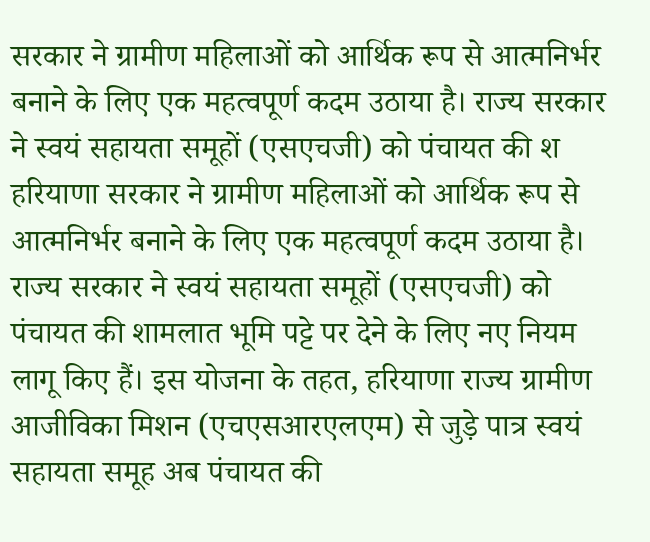सरकार ने ग्रामीण महिलाओं को आर्थिक रूप से आत्मनिर्भर बनाने के लिए एक महत्वपूर्ण कदम उठाया है। राज्य सरकार ने स्वयं सहायता समूहों (एसएचजी) को पंचायत की श
हरियाणा सरकार ने ग्रामीण महिलाओं को आर्थिक रूप से आत्मनिर्भर बनाने के लिए एक महत्वपूर्ण कदम उठाया है। राज्य सरकार ने स्वयं सहायता समूहों (एसएचजी) को पंचायत की शामलात भूमि पट्टे पर देने के लिए नए नियम लागू किए हैं। इस योजना के तहत, हरियाणा राज्य ग्रामीण आजीविका मिशन (एचएसआरएलएम) से जुड़े पात्र स्वयं सहायता समूह अब पंचायत की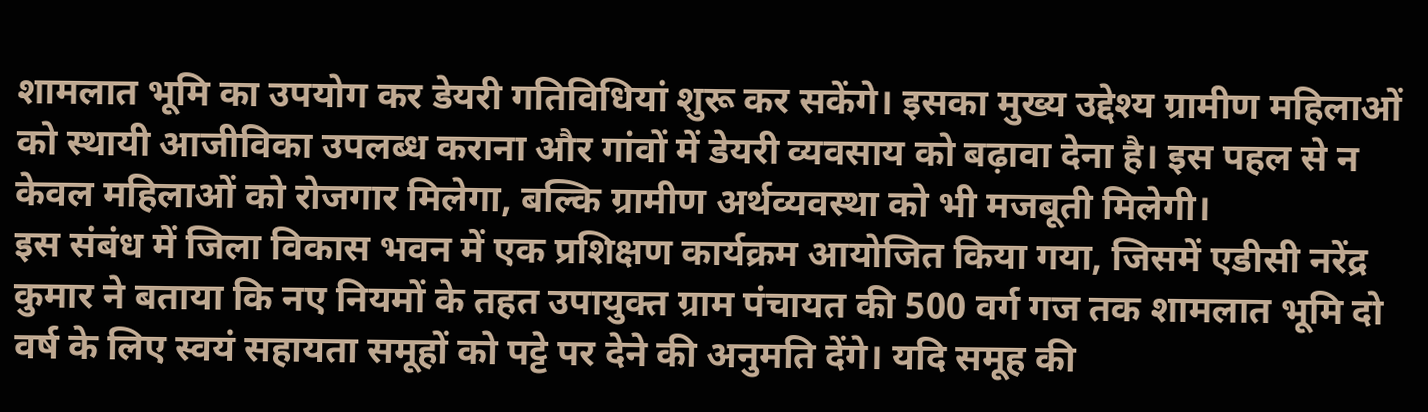शामलात भूमि का उपयोग कर डेयरी गतिविधियां शुरू कर सकेंगे। इसका मुख्य उद्देश्य ग्रामीण महिलाओं को स्थायी आजीविका उपलब्ध कराना और गांवों में डेयरी व्यवसाय को बढ़ावा देना है। इस पहल से न केवल महिलाओं को रोजगार मिलेगा, बल्कि ग्रामीण अर्थव्यवस्था को भी मजबूती मिलेगी।
इस संबंध में जिला विकास भवन में एक प्रशिक्षण कार्यक्रम आयोजित किया गया, जिसमें एडीसी नरेंद्र कुमार ने बताया कि नए नियमों के तहत उपायुक्त ग्राम पंचायत की 500 वर्ग गज तक शामलात भूमि दो वर्ष के लिए स्वयं सहायता समूहों को पट्टे पर देने की अनुमति देंगे। यदि समूह की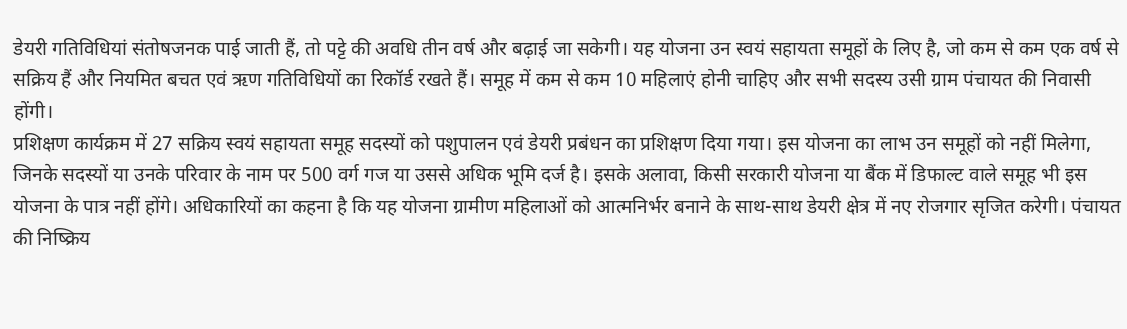डेयरी गतिविधियां संतोषजनक पाई जाती हैं, तो पट्टे की अवधि तीन वर्ष और बढ़ाई जा सकेगी। यह योजना उन स्वयं सहायता समूहों के लिए है, जो कम से कम एक वर्ष से सक्रिय हैं और नियमित बचत एवं ऋण गतिविधियों का रिकॉर्ड रखते हैं। समूह में कम से कम 10 महिलाएं होनी चाहिए और सभी सदस्य उसी ग्राम पंचायत की निवासी होंगी।
प्रशिक्षण कार्यक्रम में 27 सक्रिय स्वयं सहायता समूह सदस्यों को पशुपालन एवं डेयरी प्रबंधन का प्रशिक्षण दिया गया। इस योजना का लाभ उन समूहों को नहीं मिलेगा, जिनके सदस्यों या उनके परिवार के नाम पर 500 वर्ग गज या उससे अधिक भूमि दर्ज है। इसके अलावा, किसी सरकारी योजना या बैंक में डिफाल्ट वाले समूह भी इस योजना के पात्र नहीं होंगे। अधिकारियों का कहना है कि यह योजना ग्रामीण महिलाओं को आत्मनिर्भर बनाने के साथ-साथ डेयरी क्षेत्र में नए रोजगार सृजित करेगी। पंचायत की निष्क्रिय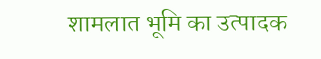शामलात भूमि का उत्पादक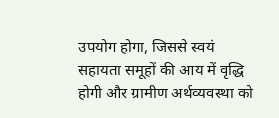उपयोग होगा, जिससे स्वयं सहायता समूहों की आय में वृद्धि होगी और ग्रामीण अर्थव्यवस्था को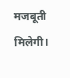मजबूती मिलेगी।